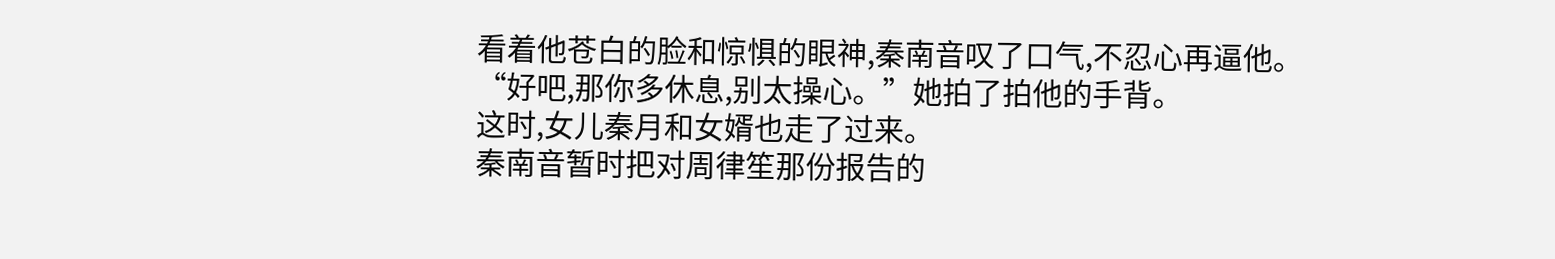看着他苍白的脸和惊惧的眼神,秦南音叹了口气,不忍心再逼他。
“好吧,那你多休息,别太操心。”她拍了拍他的手背。
这时,女儿秦月和女婿也走了过来。
秦南音暂时把对周律笙那份报告的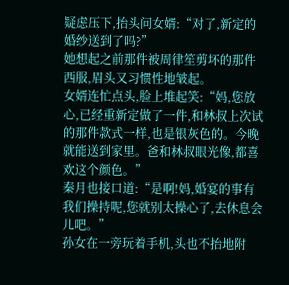疑虑压下,抬头问女婿:“对了,新定的婚纱送到了吗?”
她想起之前那件被周律笙剪坏的那件西服,眉头又习惯性地皱起。
女婿连忙点头,脸上堆起笑:“妈,您放心,已经重新定做了一件,和林叔上次试的那件款式一样,也是银灰色的。今晚就能送到家里。爸和林叔眼光像,都喜欢这个颜色。”
秦月也接口道:“是啊!妈,婚宴的事有我们操持呢,您就别太操心了,去休息会儿吧。”
孙女在一旁玩着手机,头也不抬地附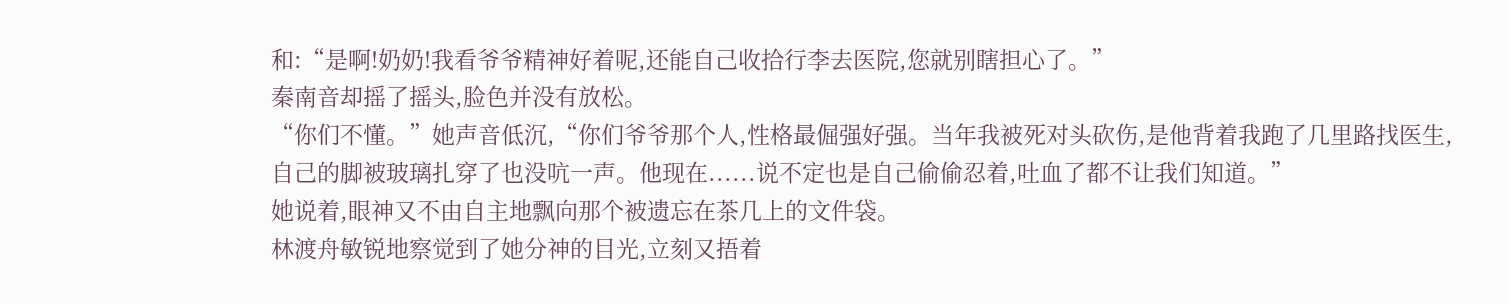和:“是啊!奶奶!我看爷爷精神好着呢,还能自己收拾行李去医院,您就别瞎担心了。”
秦南音却摇了摇头,脸色并没有放松。
“你们不懂。”她声音低沉,“你们爷爷那个人,性格最倔强好强。当年我被死对头砍伤,是他背着我跑了几里路找医生,自己的脚被玻璃扎穿了也没吭一声。他现在......说不定也是自己偷偷忍着,吐血了都不让我们知道。”
她说着,眼神又不由自主地飘向那个被遗忘在茶几上的文件袋。
林渡舟敏锐地察觉到了她分神的目光,立刻又捂着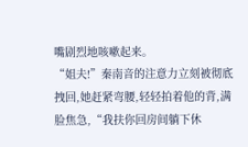嘴剧烈地咳嗽起来。
“姐夫!”秦南音的注意力立刻被彻底拽回,她赶紧弯腰,轻轻拍着他的背,满脸焦急,“我扶你回房间躺下休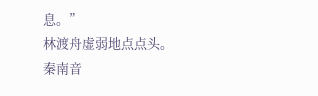息。”
林渡舟虚弱地点点头。
秦南音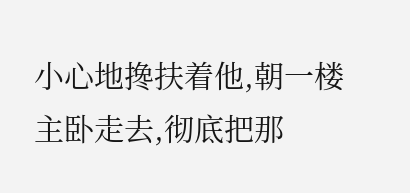小心地搀扶着他,朝一楼主卧走去,彻底把那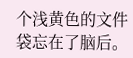个浅黄色的文件袋忘在了脑后。